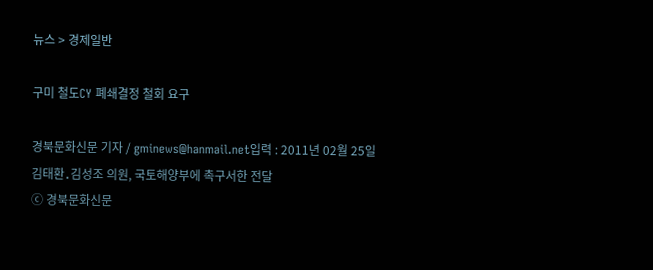뉴스 > 경제일반

구미 철도CY 폐쇄결정 철회 요구

경북문화신문 기자 / gminews@hanmail.net입력 : 2011년 02월 25일
김태환․김성조 의원, 국토해양부에 촉구서한 전달
ⓒ 경북문화신문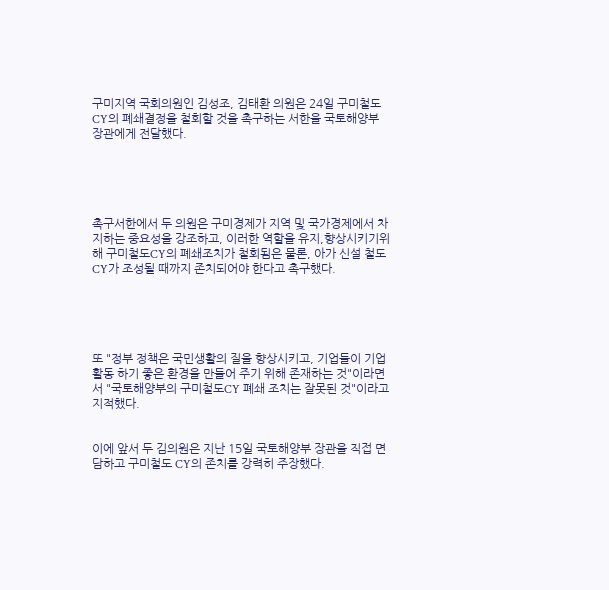구미지역 국회의원인 김성조, 김태환 의원은 24일 구미철도 CY의 폐쇄결정을 철회할 것을 촉구하는 서한을 국토해양부 장관에게 전달했다.





촉구서한에서 두 의원은 구미경제가 지역 및 국가경제에서 차지하는 중요성을 강조하고, 이러한 역할을 유지,향상시키기위해 구미철도CY의 폐쇄조치가 철회됨은 물론, 아가 신설 철도CY가 조성될 때까지 존치되어야 한다고 촉구했다.





또 "정부 정책은 국민생활의 질을 향상시키고, 기업들이 기업활동 하기 좋은 환경을 만들어 주기 위해 존재하는 것"이라면서 "국토해양부의 구미철도CY 폐쇄 조치는 잘못된 것"이라고 지적했다.


이에 앞서 두 김의원은 지난 15일 국토해양부 장관을 직접 면담하고 구미철도 CY의 존치를 강력히 주장했다.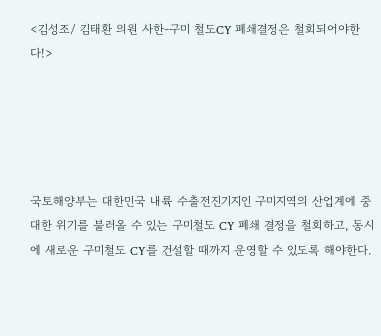<김성조/ 김태환 의원 사한-구미 철도CY 폐쇄결정은 철회되어야한다!>





국토해양부는 대한민국 내륙 수출전진기지인 구미지역의 산업계에 중대한 위기를 불러올 수 있는 구미철도 CY 폐쇄 결정을 철회하고, 동시에 새로운 구미철도 CY를 건설할 때까지 운영할 수 있도록 해야한다.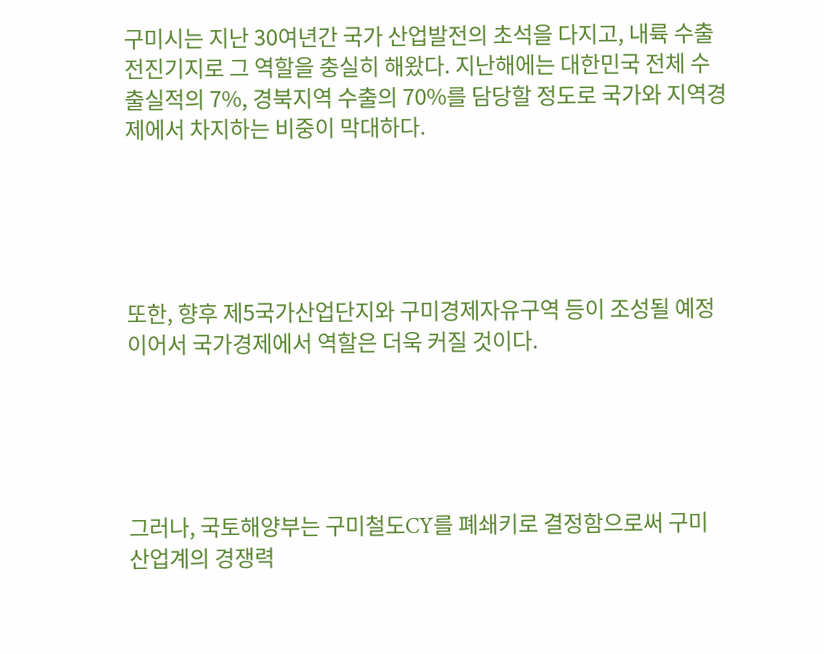구미시는 지난 30여년간 국가 산업발전의 초석을 다지고, 내륙 수출전진기지로 그 역할을 충실히 해왔다. 지난해에는 대한민국 전체 수출실적의 7%, 경북지역 수출의 70%를 담당할 정도로 국가와 지역경제에서 차지하는 비중이 막대하다.





또한, 향후 제5국가산업단지와 구미경제자유구역 등이 조성될 예정이어서 국가경제에서 역할은 더욱 커질 것이다.





그러나, 국토해양부는 구미철도CY를 폐쇄키로 결정함으로써 구미 산업계의 경쟁력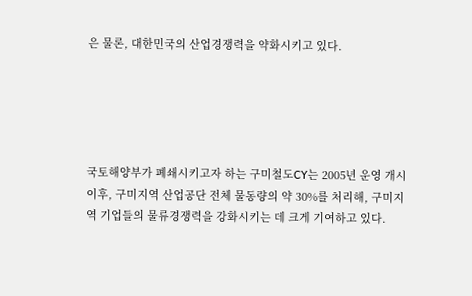은 물론, 대한민국의 산업경쟁력을 약화시키고 있다.





국토해양부가 폐쇄시키고자 하는 구미철도CY는 2005년 운영 개시이후, 구미지역 산업공단 전체 물동량의 약 30%를 처리해, 구미지역 기업들의 물류경쟁력을 강화시키는 데 크게 기여하고 있다.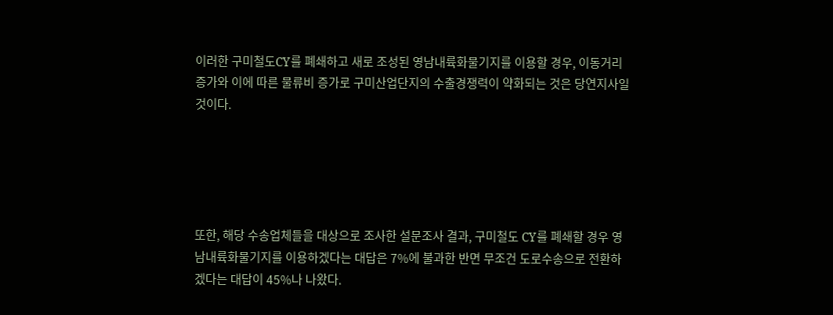이러한 구미철도CY를 폐쇄하고 새로 조성된 영남내륙화물기지를 이용할 경우, 이동거리 증가와 이에 따른 물류비 증가로 구미산업단지의 수출경쟁력이 약화되는 것은 당연지사일 것이다.





또한, 해당 수송업체들을 대상으로 조사한 설문조사 결과, 구미철도 CY를 폐쇄할 경우 영남내륙화물기지를 이용하겠다는 대답은 7%에 불과한 반면 무조건 도로수송으로 전환하겠다는 대답이 45%나 나왔다.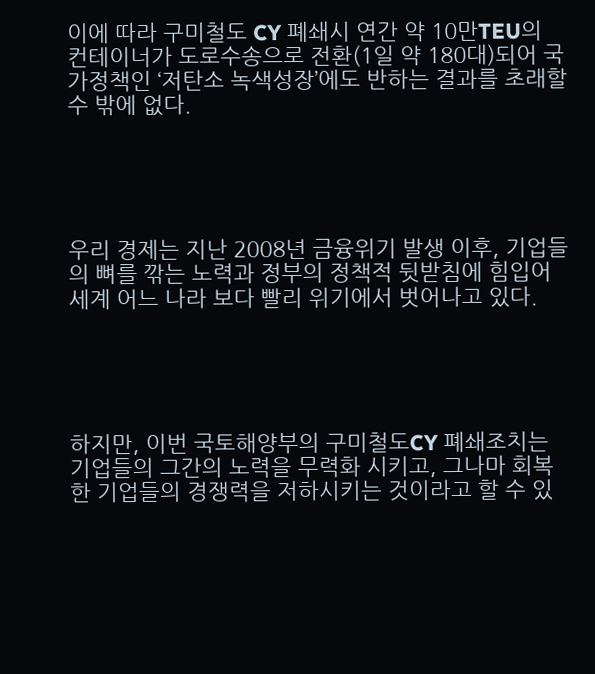이에 따라 구미철도 CY 폐쇄시 연간 약 10만TEU의 컨테이너가 도로수송으로 전환(1일 약 180대)되어 국가정책인 ‘저탄소 녹색성장’에도 반하는 결과를 초래할 수 밖에 없다.





우리 경제는 지난 2008년 금융위기 발생 이후, 기업들의 뼈를 깎는 노력과 정부의 정책적 뒷받침에 힘입어 세계 어느 나라 보다 빨리 위기에서 벗어나고 있다.





하지만, 이번 국토해양부의 구미철도CY 폐쇄조치는 기업들의 그간의 노력을 무력화 시키고, 그나마 회복한 기업들의 경쟁력을 저하시키는 것이라고 할 수 있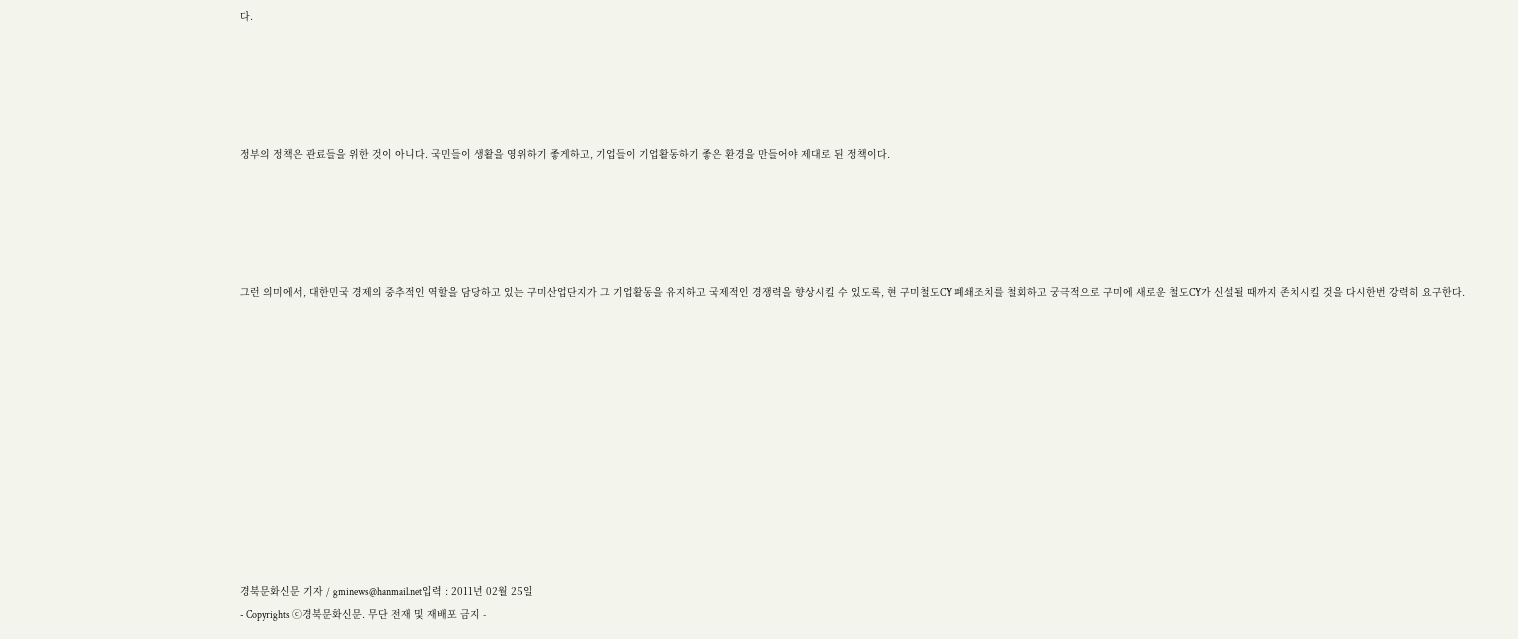다.





정부의 정책은 관료들을 위한 것이 아니다. 국민들이 생활을 영위하기 좋게하고, 기업들이 기업활동하기 좋은 환경을 만들어야 제대로 된 정책이다.





그런 의미에서, 대한민국 경제의 중추적인 역할을 담당하고 있는 구미산업단지가 그 기업활동을 유지하고 국제적인 경쟁력을 향상시킬 수 있도록, 현 구미철도CY 폐쇄조치를 철회하고 궁극적으로 구미에 새로운 철도CY가 신설될 때까지 존치시킬 것을 다시한번 강력히 요구한다.












경북문화신문 기자 / gminews@hanmail.net입력 : 2011년 02월 25일
- Copyrights ⓒ경북문화신문. 무단 전재 및 재배포 금지 -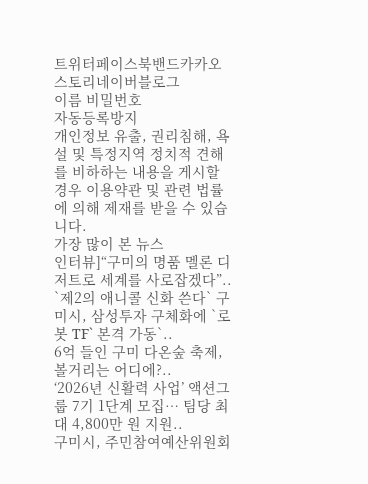트위터페이스북밴드카카오스토리네이버블로그
이름 비밀번호
자동등록방지
개인정보 유출, 권리침해, 욕설 및 특정지역 정치적 견해를 비하하는 내용을 게시할 경우 이용약관 및 관련 법률에 의해 제재를 받을 수 있습니다.
가장 많이 본 뉴스
인터뷰]“구미의 명품 멜론 디저트로 세계를 사로잡겠다”..
`제2의 애니콜 신화 쓴다` 구미시, 삼성투자 구체화에 `로봇 TF` 본격 가동`..
6억 들인 구미 다온숲 축제, 볼거리는 어디에?..
‘2026년 신활력 사업’ 액션그룹 7기 1단계 모집… 팀당 최대 4,800만 원 지원..
구미시, 주민참여예산위원회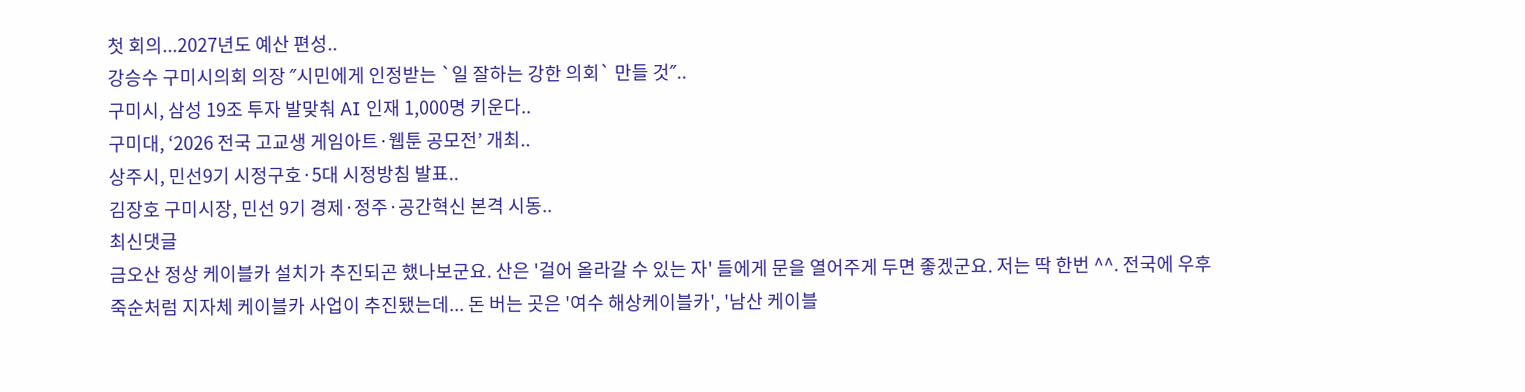첫 회의...2027년도 예산 편성..
강승수 구미시의회 의장 ˝시민에게 인정받는 `일 잘하는 강한 의회` 만들 것˝..
구미시, 삼성 19조 투자 발맞춰 AI 인재 1,000명 키운다..
구미대, ‘2026 전국 고교생 게임아트·웹툰 공모전’ 개최..
상주시, 민선9기 시정구호·5대 시정방침 발표..
김장호 구미시장, 민선 9기 경제·정주·공간혁신 본격 시동..
최신댓글
금오산 정상 케이블카 설치가 추진되곤 했나보군요. 산은 '걸어 올라갈 수 있는 자' 들에게 문을 열어주게 두면 좋겠군요. 저는 딱 한번 ^^. 전국에 우후죽순처럼 지자체 케이블카 사업이 추진됐는데... 돈 버는 곳은 '여수 해상케이블카', '남산 케이블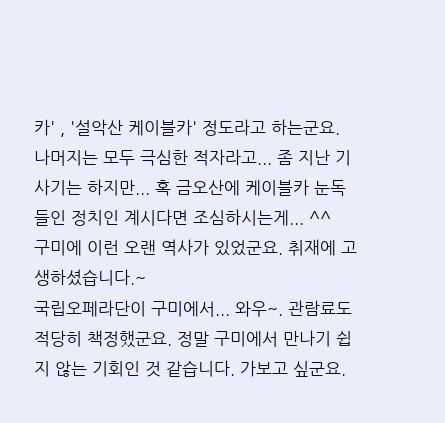카' , '설악산 케이블카' 정도라고 하는군요. 나머지는 모두 극심한 적자라고... 좀 지난 기사기는 하지만... 혹 금오산에 케이블카 눈독들인 정치인 계시다면 조심하시는게... ^^
구미에 이런 오랜 역사가 있었군요. 취재에 고생하셨습니다.~
국립오페라단이 구미에서... 와우~. 관람료도 적당히 책정했군요. 정말 구미에서 만나기 쉽지 않는 기회인 것 같습니다. 가보고 싶군요.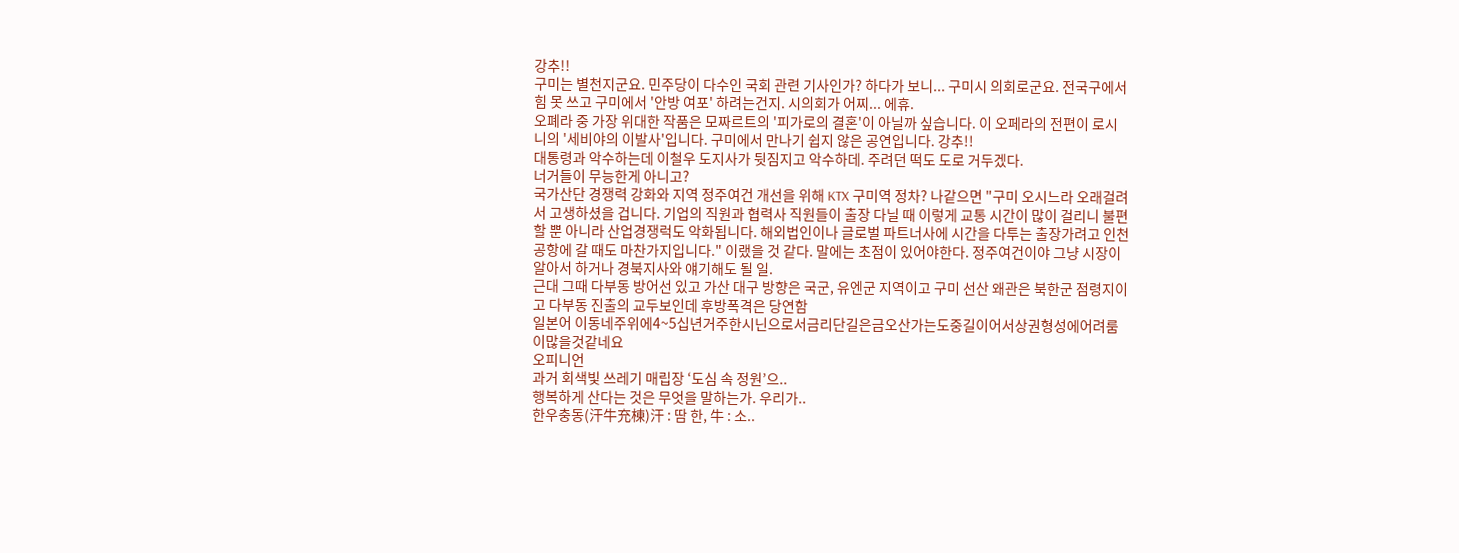강추!!
구미는 별천지군요. 민주당이 다수인 국회 관련 기사인가? 하다가 보니... 구미시 의회로군요. 전국구에서 힘 못 쓰고 구미에서 '안방 여포' 하려는건지. 시의회가 어찌... 에휴.
오폐라 중 가장 위대한 작품은 모짜르트의 '피가로의 결혼'이 아닐까 싶습니다. 이 오페라의 전편이 로시니의 '세비야의 이발사'입니다. 구미에서 만나기 쉽지 않은 공연입니다. 강추!!
대통령과 악수하는데 이철우 도지사가 뒷짐지고 악수하데. 주려던 떡도 도로 거두겠다.
너거들이 무능한게 아니고?
국가산단 경쟁력 강화와 지역 정주여건 개선을 위해 KTX 구미역 정차? 나같으면 "구미 오시느라 오래걸려서 고생하셨을 겁니다. 기업의 직원과 협력사 직원들이 출장 다닐 때 이렇게 교통 시간이 많이 걸리니 불편할 뿐 아니라 산업경쟁럭도 악화됩니다. 해외법인이나 글로벌 파트너사에 시간을 다투는 출장가려고 인천공항에 갈 때도 마찬가지입니다." 이랬을 것 같다. 말에는 초점이 있어야한다. 정주여건이야 그냥 시장이 알아서 하거나 경북지사와 얘기해도 될 일.
근대 그때 다부동 방어선 있고 가산 대구 방향은 국군, 유엔군 지역이고 구미 선산 왜관은 북한군 점령지이고 다부동 진출의 교두보인데 후방폭격은 당연함
일본어 이동네주위에4~5십년거주한시닌으로서금리단길은금오산가는도중길이어서상권형성에어려룸이많을것같네요
오피니언
과거 회색빛 쓰레기 매립장 ‘도심 속 정원’으..
행복하게 산다는 것은 무엇을 말하는가. 우리가..
한우충동(汗牛充棟)汗 : 땀 한, 牛 : 소..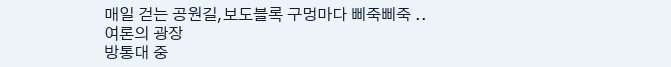매일 걷는 공원길,보도블록 구멍마다 삐죽삐죽 ..
여론의 광장
방통대 중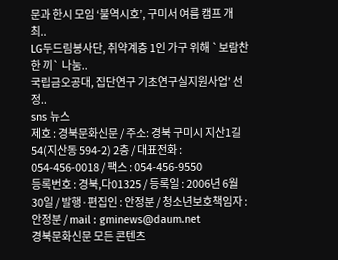문과 한시 모임 ‘불역시호’, 구미서 여름 캠프 개최..
LG두드림봉사단, 취약계층 1인 가구 위해 `보람찬 한 끼` 나눔..
국립금오공대, 집단연구 기초연구실지원사업’ 선정..
sns 뉴스
제호 : 경북문화신문 / 주소: 경북 구미시 지산1길 54(지산동 594-2) 2층 / 대표전화 : 054-456-0018 / 팩스 : 054-456-9550
등록번호 : 경북,다01325 / 등록일 : 2006년 6월 30일 / 발행·편집인 : 안정분 / 청소년보호책임자 : 안정분 / mail : gminews@daum.net
경북문화신문 모든 콘텐츠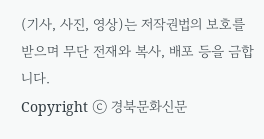(기사, 사진, 영상)는 저작권법의 보호를 받으며 무단 전재와 복사, 배포 등을 금합니다.
Copyright ⓒ 경북문화신문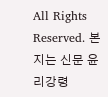All Rights Reserved. 본지는 신문 윤리강령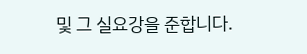및 그 실요강을 준합니다.